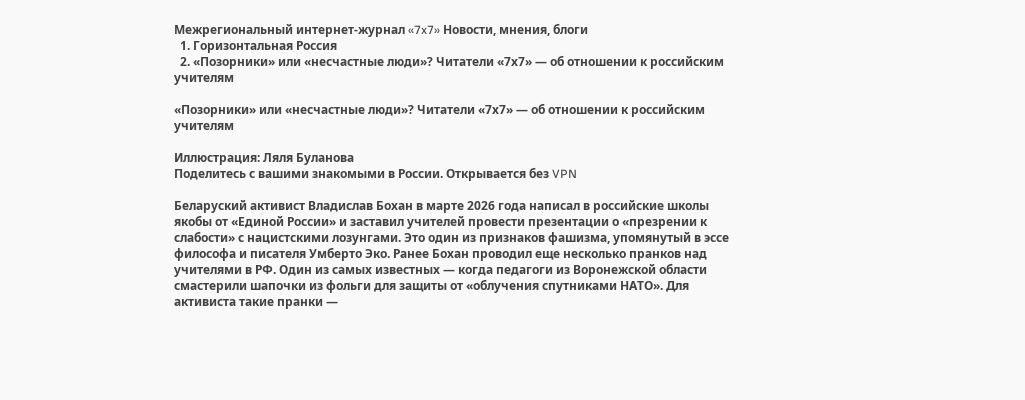Межрегиональный интернет-журнал «7x7» Новости, мнения, блоги
  1. Горизонтальная Россия
  2. «Позорники» или «несчастные люди»? Читатели «7х7» — об отношении к российским учителям

«Позорники» или «несчастные люди»? Читатели «7х7» — об отношении к российским учителям

Иллюстрация: Ляля Буланова
Поделитесь с вашими знакомыми в России. Открывается без VPN

Беларуский активист Владислав Бохан в марте 2026 года написал в российские школы якобы от «Единой России» и заставил учителей провести презентации о «презрении к слабости» с нацистскими лозунгами. Это один из признаков фашизма, упомянутый в эссе философа и писателя Умберто Эко. Ранее Бохан проводил еще несколько пранков над учителями в РФ. Один из самых известных — когда педагоги из Воронежской области смастерили шапочки из фольги для защиты от «облучения спутниками НАТО». Для активиста такие пранки —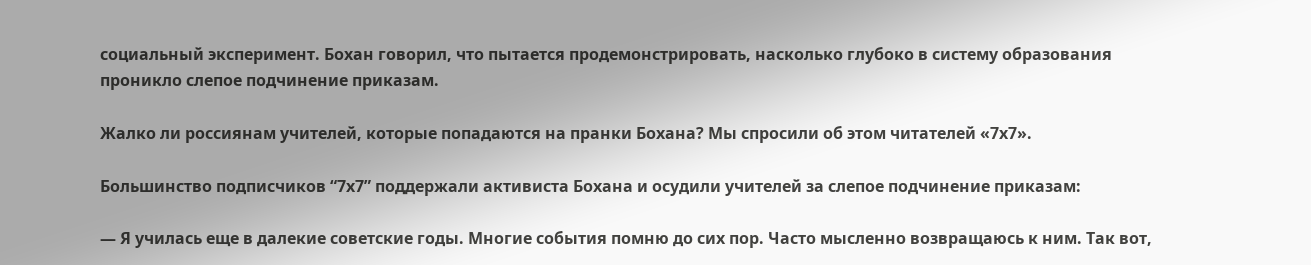социальный эксперимент. Бохан говорил, что пытается продемонстрировать, насколько глубоко в систему образования проникло слепое подчинение приказам.

Жалко ли россиянам учителей, которые попадаются на пранки Бохана? Мы спросили об этом читателей «7х7».

Большинство подписчиков “7х7” поддержали активиста Бохана и осудили учителей за слепое подчинение приказам:

— Я училась еще в далекие советские годы. Многие события помню до сих пор. Часто мысленно возвращаюсь к ним. Так вот,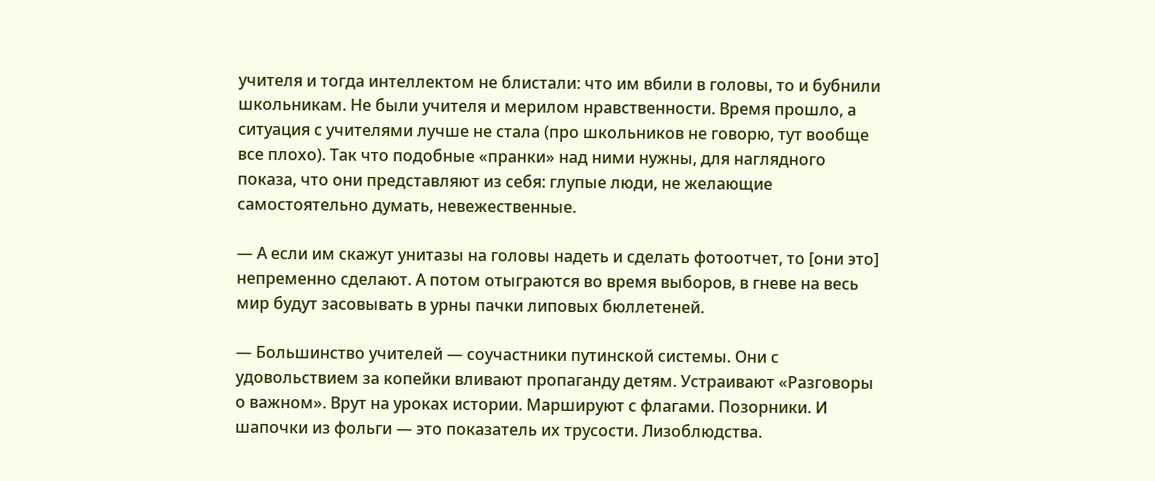учителя и тогда интеллектом не блистали: что им вбили в головы, то и бубнили школьникам. Не были учителя и мерилом нравственности. Время прошло, а ситуация с учителями лучше не стала (про школьников не говорю, тут вообще все плохо). Так что подобные «пранки» над ними нужны, для наглядного показа, что они представляют из себя: глупые люди, не желающие самостоятельно думать, невежественные.

— А если им скажут унитазы на головы надеть и сделать фотоотчет, то [они это] непременно сделают. А потом отыграются во время выборов, в гневе на весь мир будут засовывать в урны пачки липовых бюллетеней.

— Большинство учителей — соучастники путинской системы. Они с удовольствием за копейки вливают пропаганду детям. Устраивают «Разговоры о важном». Врут на уроках истории. Маршируют с флагами. Позорники. И шапочки из фольги — это показатель их трусости. Лизоблюдства.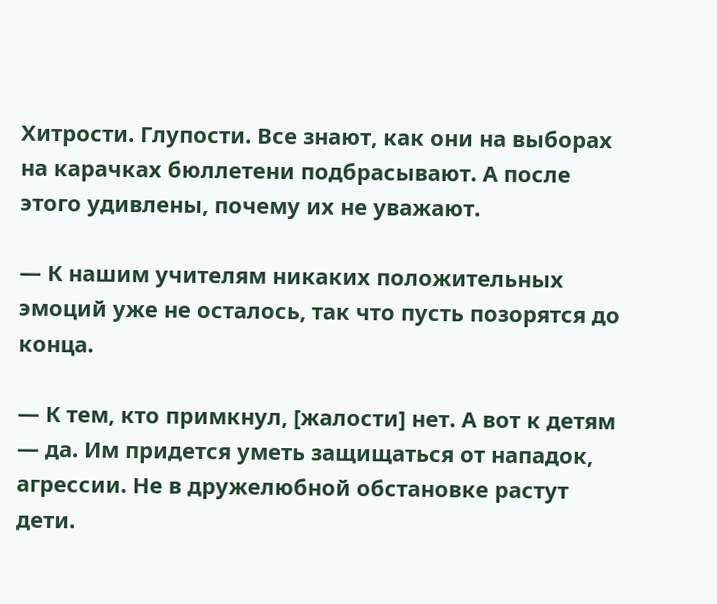Хитрости. Глупости. Все знают, как они на выборах на карачках бюллетени подбрасывают. А после этого удивлены, почему их не уважают.

— К нашим учителям никаких положительных эмоций уже не осталось, так что пусть позорятся до конца.

— К тем, кто примкнул, [жалости] нет. А вот к детям — да. Им придется уметь защищаться от нападок, агрессии. Не в дружелюбной обстановке растут дети.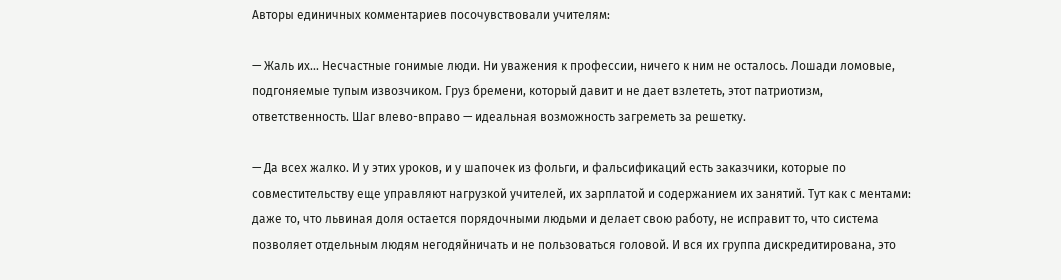Авторы единичных комментариев посочувствовали учителям:

— Жаль их... Несчастные гонимые люди. Ни уважения к профессии, ничего к ним не осталось. Лошади ломовые, подгоняемые тупым извозчиком. Груз бремени, который давит и не дает взлететь, этот патриотизм, ответственность. Шаг влево-вправо — идеальная возможность загреметь за решетку.

— Да всех жалко. И у этих уроков, и у шапочек из фольги, и фальсификаций есть заказчики, которые по совместительству еще управляют нагрузкой учителей, их зарплатой и содержанием их занятий. Тут как с ментами: даже то, что львиная доля остается порядочными людьми и делает свою работу, не исправит то, что система позволяет отдельным людям негодяйничать и не пользоваться головой. И вся их группа дискредитирована, это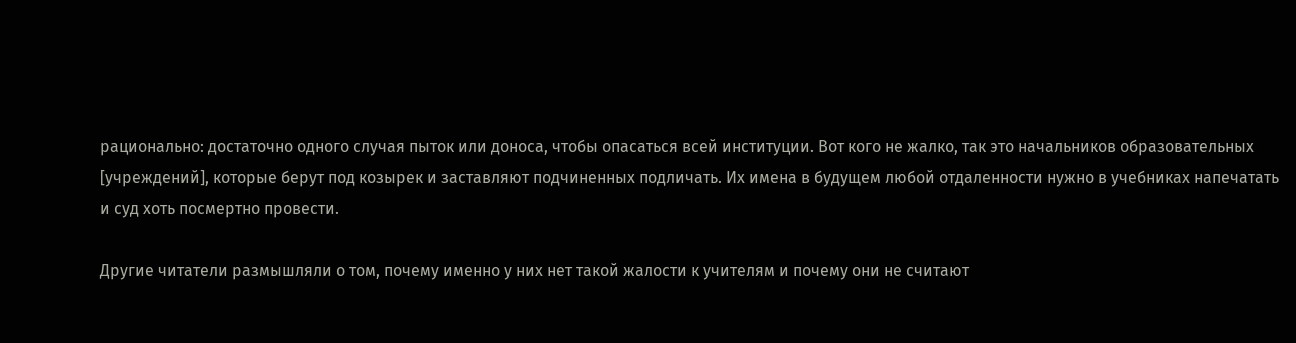рационально: достаточно одного случая пыток или доноса, чтобы опасаться всей институции. Вот кого не жалко, так это начальников образовательных [учреждений], которые берут под козырек и заставляют подчиненных подличать. Их имена в будущем любой отдаленности нужно в учебниках напечатать и суд хоть посмертно провести.

Другие читатели размышляли о том, почему именно у них нет такой жалости к учителям и почему они не считают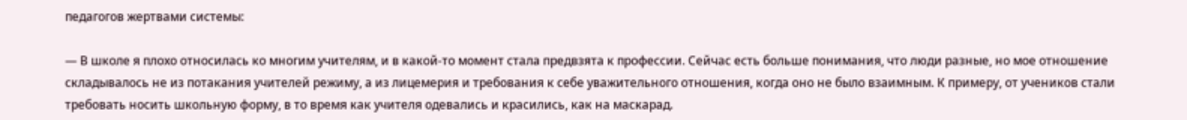педагогов жертвами системы:

— В школе я плохо относилась ко многим учителям, и в какой-то момент стала предвзята к профессии. Сейчас есть больше понимания, что люди разные, но мое отношение складывалось не из потакания учителей режиму, а из лицемерия и требования к себе уважительного отношения, когда оно не было взаимным. К примеру, от учеников стали требовать носить школьную форму, в то время как учителя одевались и красились, как на маскарад.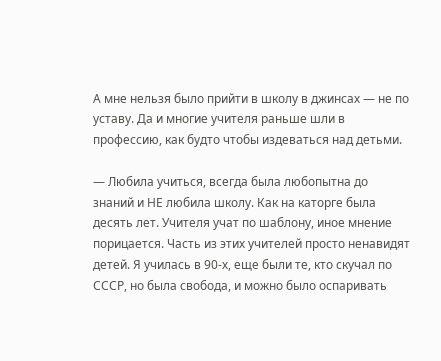А мне нельзя было прийти в школу в джинсах — не по уставу. Да и многие учителя раньше шли в профессию, как будто чтобы издеваться над детьми.

— Любила учиться, всегда была любопытна до знаний и НЕ любила школу. Как на каторге была десять лет. Учителя учат по шаблону, иное мнение порицается. Часть из этих учителей просто ненавидят детей. Я училась в 90-х, еще были те, кто скучал по СССР, но была свобода, и можно было оспаривать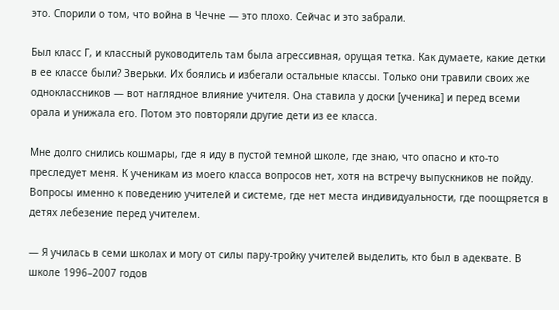это. Спорили о том, что война в Чечне — это плохо. Сейчас и это забрали.

Был класс Г, и классный руководитель там была агрессивная, орущая тетка. Как думаете, какие детки в ее классе были? Зверьки. Их боялись и избегали остальные классы. Только они травили своих же одноклассников — вот наглядное влияние учителя. Она ставила у доски [ученика] и перед всеми орала и унижала его. Потом это повторяли другие дети из ее класса.

Мне долго снились кошмары, где я иду в пустой темной школе, где знаю, что опасно и кто-то преследует меня. К ученикам из моего класса вопросов нет, хотя на встречу выпускников не пойду. Вопросы именно к поведению учителей и системе, где нет места индивидуальности, где поощряется в детях лебезение перед учителем.

— Я училась в семи школах и могу от силы пару-тройку учителей выделить, кто был в адеквате. В школе 1996–2007 годов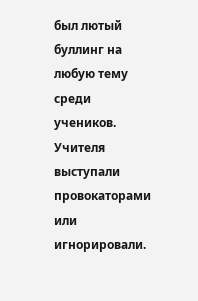был лютый буллинг на любую тему среди учеников. Учителя выступали провокаторами или игнорировали.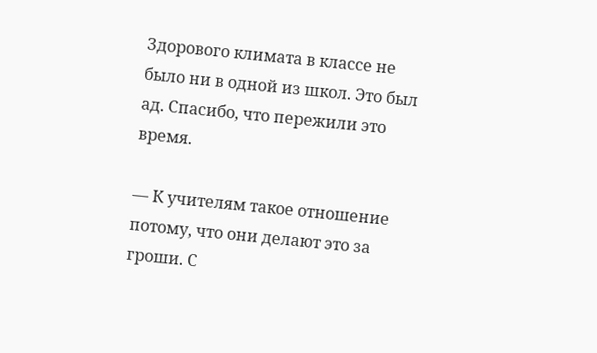Здорового климата в классе не было ни в одной из школ. Это был ад. Спасибо, что пережили это время.

— К учителям такое отношение потому, что они делают это за гроши. С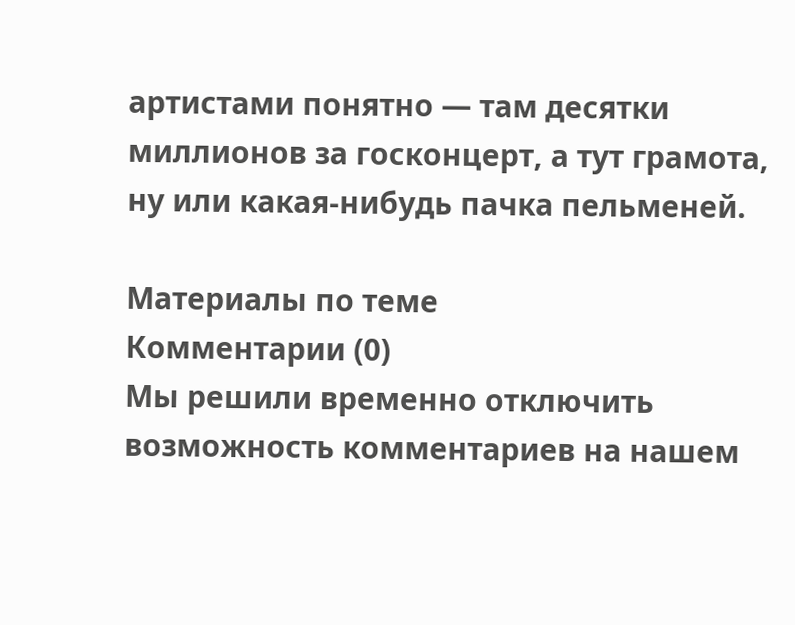артистами понятно — там десятки миллионов за госконцерт, а тут грамота, ну или какая-нибудь пачка пельменей.

Материалы по теме
Комментарии (0)
Мы решили временно отключить возможность комментариев на нашем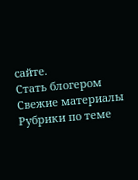сайте.
Стать блогером
Свежие материалы
Рубрики по теме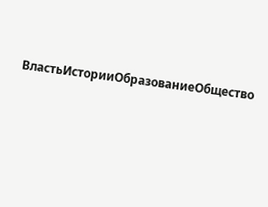ВластьИсторииОбразованиеОбщество